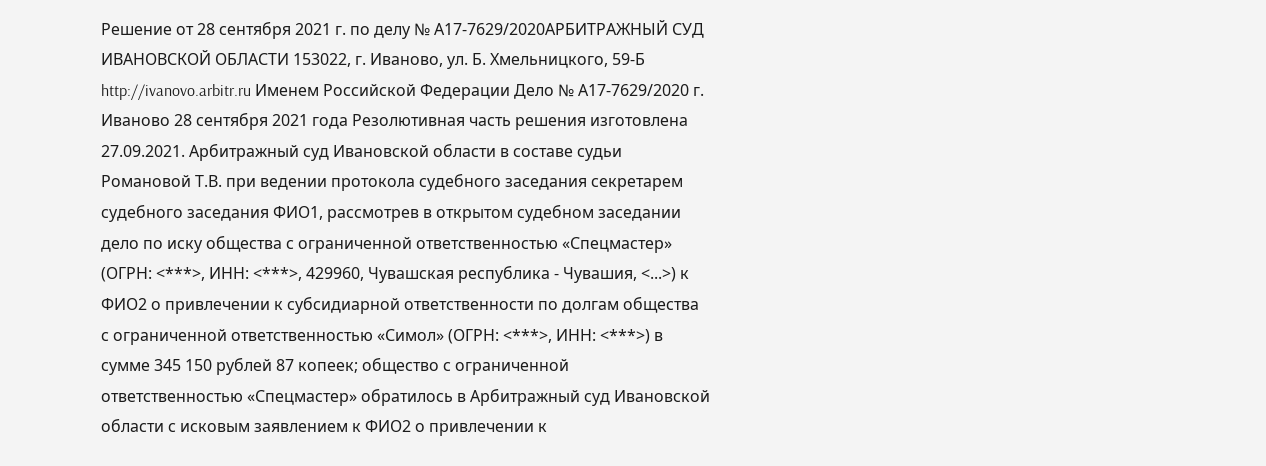Решение от 28 сентября 2021 г. по делу № А17-7629/2020АРБИТРАЖНЫЙ СУД ИВАНОВСКОЙ ОБЛАСТИ 153022, г. Иваново, ул. Б. Хмельницкого, 59-Б http://ivanovo.arbitr.ru Именем Российской Федерации Дело № А17-7629/2020 г. Иваново 28 сентября 2021 года Резолютивная часть решения изготовлена 27.09.2021. Арбитражный суд Ивановской области в составе судьи Романовой Т.В. при ведении протокола судебного заседания секретарем судебного заседания ФИО1, рассмотрев в открытом судебном заседании дело по иску общества с ограниченной ответственностью «Спецмастер» (ОГРН: <***>, ИНН: <***>, 429960, Чувашская республика - Чувашия, <...>) к ФИО2 о привлечении к субсидиарной ответственности по долгам общества с ограниченной ответственностью «Симол» (ОГРН: <***>, ИНН: <***>) в сумме 345 150 рублей 87 копеек; общество с ограниченной ответственностью «Спецмастер» обратилось в Арбитражный суд Ивановской области с исковым заявлением к ФИО2 о привлечении к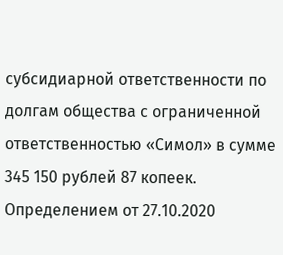субсидиарной ответственности по долгам общества с ограниченной ответственностью «Симол» в сумме 345 150 рублей 87 копеек. Определением от 27.10.2020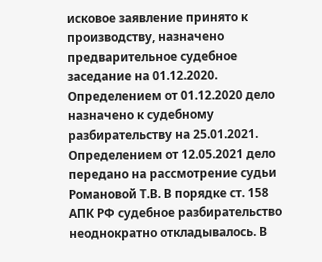исковое заявление принято к производству, назначено предварительное судебное заседание на 01.12.2020. Определением от 01.12.2020 дело назначено к судебному разбирательству на 25.01.2021. Определением от 12.05.2021 дело передано на рассмотрение судьи Романовой Т.В. В порядке ст. 158 АПК РФ судебное разбирательство неоднократно откладывалось. В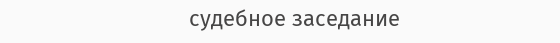судебное заседание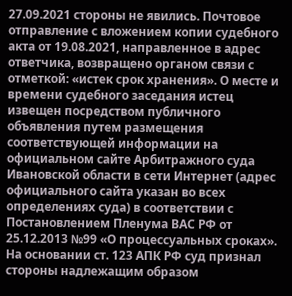27.09.2021 стороны не явились. Почтовое отправление с вложением копии судебного акта от 19.08.2021, направленное в адрес ответчика, возвращено органом связи с отметкой: «истек срок хранения». О месте и времени судебного заседания истец извещен посредством публичного объявления путем размещения соответствующей информации на официальном сайте Арбитражного суда Ивановской области в сети Интернет (адрес официального сайта указан во всех определениях суда) в соответствии с Постановлением Пленума ВАС РФ от 25.12.2013 №99 «О процессуальных сроках». На основании ст. 123 АПК РФ суд признал стороны надлежащим образом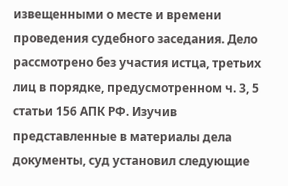извещенными о месте и времени проведения судебного заседания. Дело рассмотрено без участия истца, третьих лиц в порядке, предусмотренном ч. 3, 5 статьи 156 АПК РФ. Изучив представленные в материалы дела документы, суд установил следующие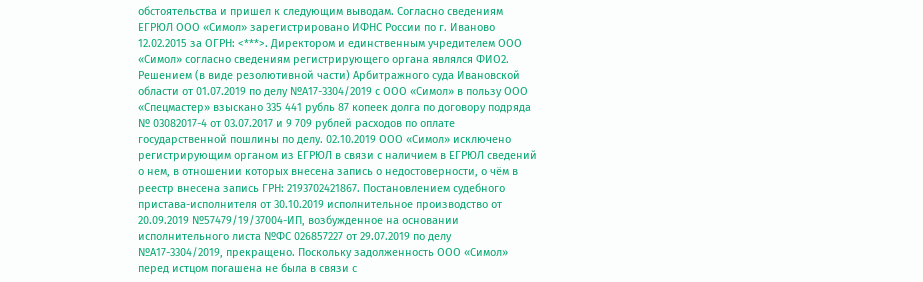обстоятельства и пришел к следующим выводам. Согласно сведениям ЕГРЮЛ ООО «Симол» зарегистрировано ИФНС России по г. Иваново 12.02.2015 за ОГРН: <***>. Директором и единственным учредителем ООО «Симол» согласно сведениям регистрирующего органа являлся ФИО2. Решением (в виде резолютивной части) Арбитражного суда Ивановской области от 01.07.2019 по делу №А17-3304/2019 с ООО «Симол» в пользу ООО «Спецмастер» взыскано 335 441 рубль 87 копеек долга по договору подряда № 03082017-4 от 03.07.2017 и 9 709 рублей расходов по оплате государственной пошлины по делу. 02.10.2019 ООО «Симол» исключено регистрирующим органом из ЕГРЮЛ в связи с наличием в ЕГРЮЛ сведений о нем, в отношении которых внесена запись о недостоверности, о чём в реестр внесена запись ГРН: 2193702421867. Постановлением судебного пристава-исполнителя от 30.10.2019 исполнительное производство от 20.09.2019 №57479/19/37004-ИП, возбужденное на основании исполнительного листа №ФС 026857227 от 29.07.2019 по делу №А17-3304/2019, прекращено. Поскольку задолженность ООО «Симол» перед истцом погашена не была в связи с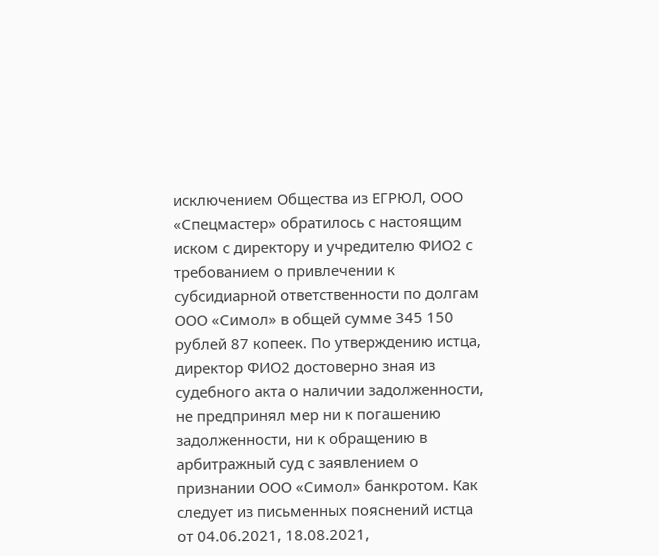исключением Общества из ЕГРЮЛ, ООО «Спецмастер» обратилось с настоящим иском с директору и учредителю ФИО2 с требованием о привлечении к субсидиарной ответственности по долгам ООО «Симол» в общей сумме 345 150 рублей 87 копеек. По утверждению истца, директор ФИО2 достоверно зная из судебного акта о наличии задолженности, не предпринял мер ни к погашению задолженности, ни к обращению в арбитражный суд с заявлением о признании ООО «Симол» банкротом. Как следует из письменных пояснений истца от 04.06.2021, 18.08.2021,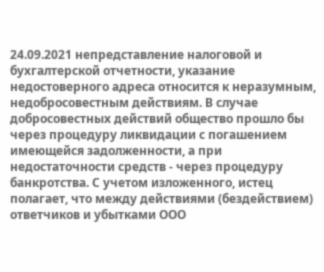24.09.2021 непредставление налоговой и бухгалтерской отчетности, указание недостоверного адреса относится к неразумным, недобросовестным действиям. В случае добросовестных действий общество прошло бы через процедуру ликвидации с погашением имеющейся задолженности, а при недостаточности средств - через процедуру банкротства. С учетом изложенного, истец полагает, что между действиями (бездействием) ответчиков и убытками ООО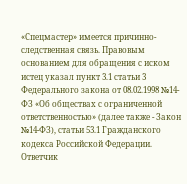«Спецмастер» имеется причинно-следственная связь. Правовым основанием для обращения с иском истец указал пункт 3.1 статьи 3 Федерального закона от 08.02.1998 №14-ФЗ «Об обществах с ограниченной ответственностью» (далее также - Закон №14-ФЗ), статьи 53.1 Гражданского кодекса Российской Федерации. Ответчик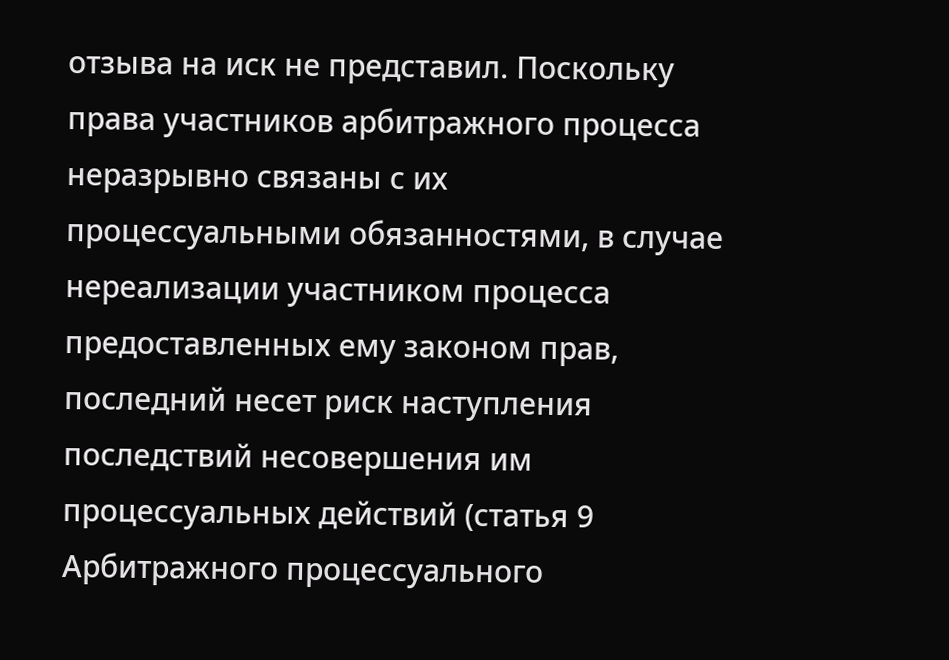отзыва на иск не представил. Поскольку права участников арбитражного процесса неразрывно связаны с их процессуальными обязанностями, в случае нереализации участником процесса предоставленных ему законом прав, последний несет риск наступления последствий несовершения им процессуальных действий (статья 9 Арбитражного процессуального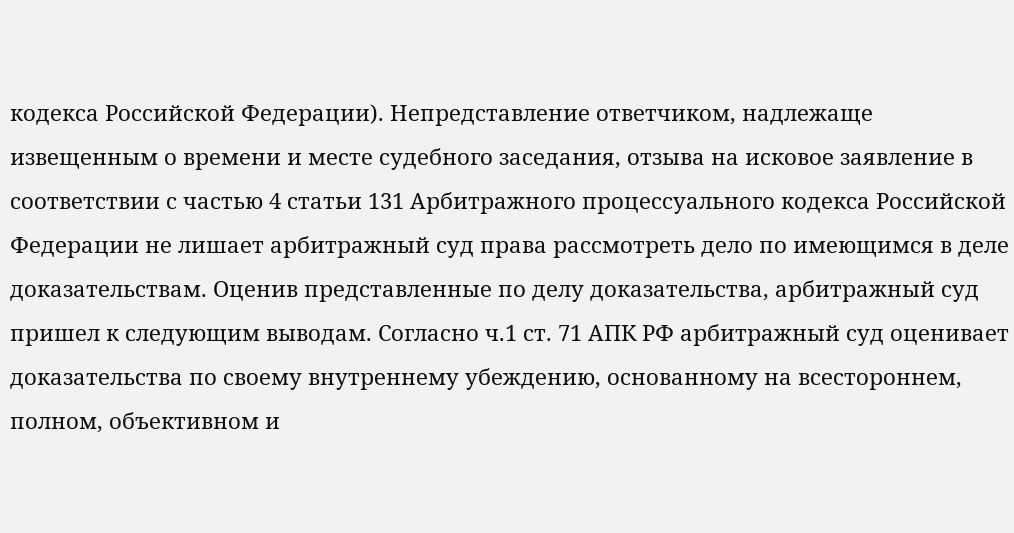кодекса Российской Федерации). Непредставление ответчиком, надлежаще извещенным о времени и месте судебного заседания, отзыва на исковое заявление в соответствии с частью 4 статьи 131 Арбитражного процессуального кодекса Российской Федерации не лишает арбитражный суд права рассмотреть дело по имеющимся в деле доказательствам. Оценив представленные по делу доказательства, арбитражный суд пришел к следующим выводам. Согласно ч.1 ст. 71 АПК РФ арбитражный суд оценивает доказательства по своему внутреннему убеждению, основанному на всестороннем, полном, объективном и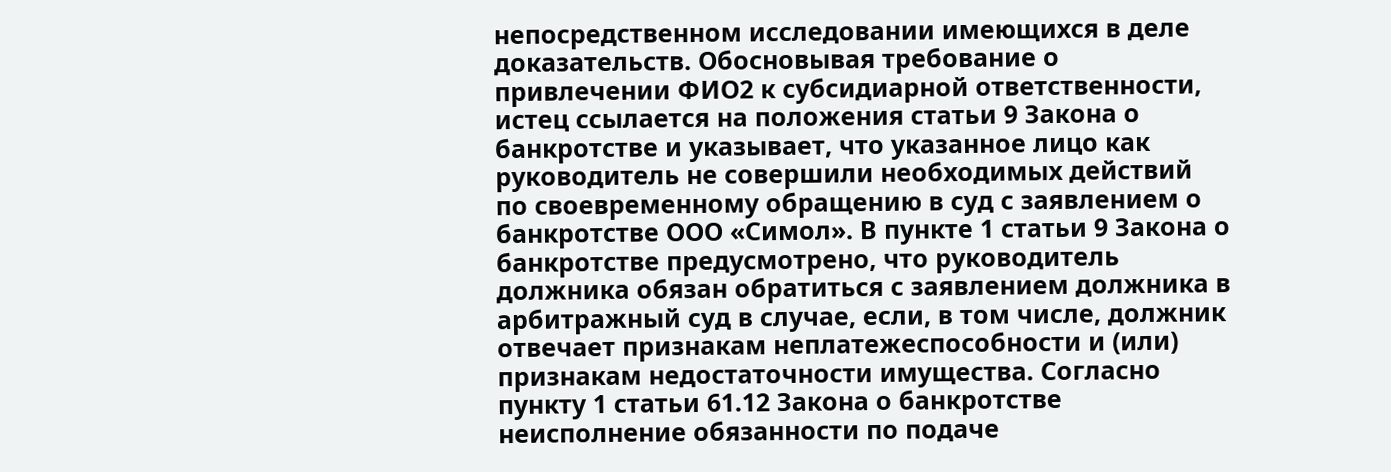непосредственном исследовании имеющихся в деле доказательств. Обосновывая требование о привлечении ФИО2 к субсидиарной ответственности, истец ссылается на положения статьи 9 Закона о банкротстве и указывает, что указанное лицо как руководитель не совершили необходимых действий по своевременному обращению в суд с заявлением о банкротстве ООО «Симол». В пункте 1 статьи 9 Закона о банкротстве предусмотрено, что руководитель должника обязан обратиться с заявлением должника в арбитражный суд в случае, если, в том числе, должник отвечает признакам неплатежеспособности и (или) признакам недостаточности имущества. Согласно пункту 1 статьи 61.12 Закона о банкротстве неисполнение обязанности по подаче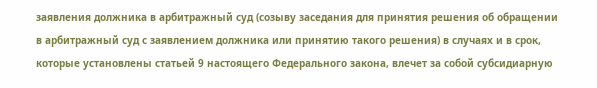заявления должника в арбитражный суд (созыву заседания для принятия решения об обращении в арбитражный суд с заявлением должника или принятию такого решения) в случаях и в срок, которые установлены статьей 9 настоящего Федерального закона, влечет за собой субсидиарную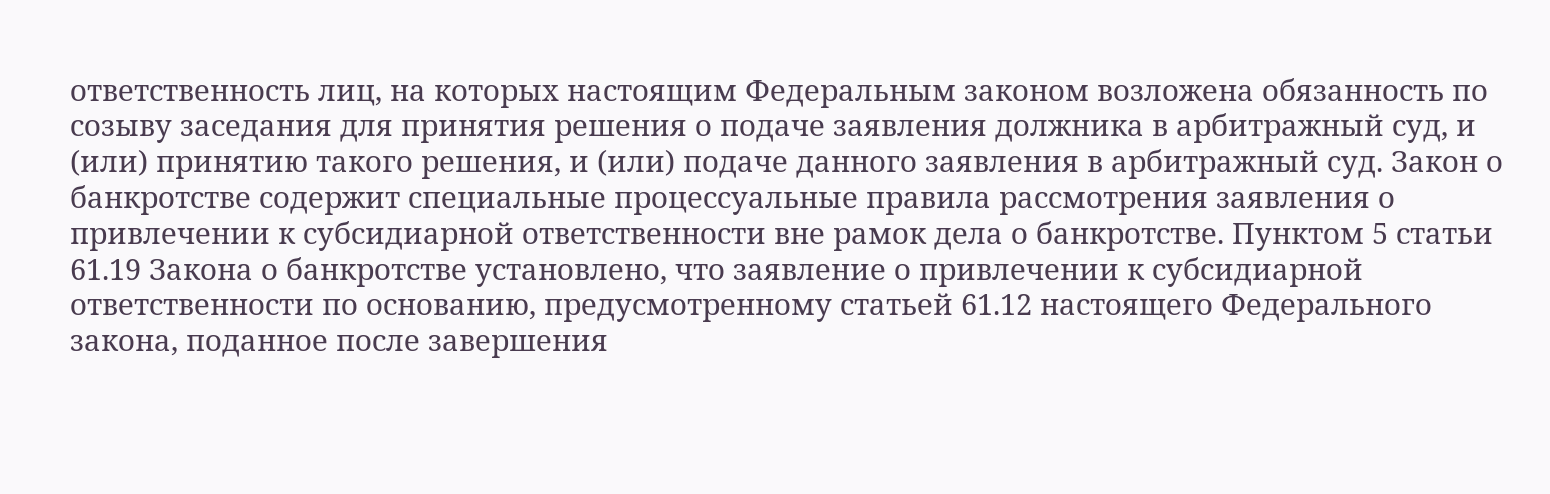ответственность лиц, на которых настоящим Федеральным законом возложена обязанность по созыву заседания для принятия решения о подаче заявления должника в арбитражный суд, и (или) принятию такого решения, и (или) подаче данного заявления в арбитражный суд. Закон о банкротстве содержит специальные процессуальные правила рассмотрения заявления о привлечении к субсидиарной ответственности вне рамок дела о банкротстве. Пунктом 5 статьи 61.19 Закона о банкротстве установлено, что заявление о привлечении к субсидиарной ответственности по основанию, предусмотренному статьей 61.12 настоящего Федерального закона, поданное после завершения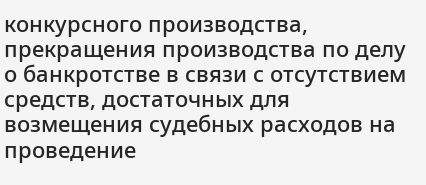конкурсного производства, прекращения производства по делу о банкротстве в связи с отсутствием средств, достаточных для возмещения судебных расходов на проведение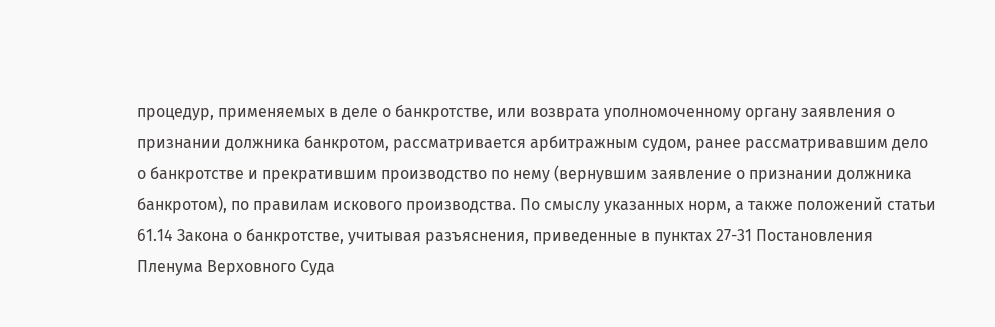процедур, применяемых в деле о банкротстве, или возврата уполномоченному органу заявления о признании должника банкротом, рассматривается арбитражным судом, ранее рассматривавшим дело о банкротстве и прекратившим производство по нему (вернувшим заявление о признании должника банкротом), по правилам искового производства. По смыслу указанных норм, а также положений статьи 61.14 Закона о банкротстве, учитывая разъяснения, приведенные в пунктах 27-31 Постановления Пленума Верховного Суда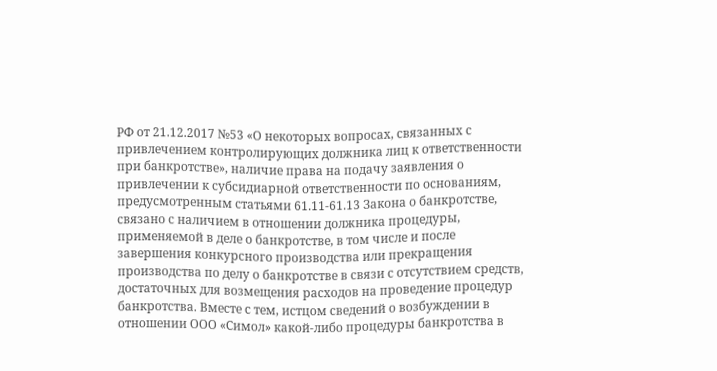РФ от 21.12.2017 №53 «О некоторых вопросах, связанных с привлечением контролирующих должника лиц к ответственности при банкротстве», наличие права на подачу заявления о привлечении к субсидиарной ответственности по основаниям, предусмотренным статьями 61.11-61.13 Закона о банкротстве, связано с наличием в отношении должника процедуры, применяемой в деле о банкротстве, в том числе и после завершения конкурсного производства или прекращения производства по делу о банкротстве в связи с отсутствием средств, достаточных для возмещения расходов на проведение процедур банкротства. Вместе с тем, истцом сведений о возбуждении в отношении ООО «Симол» какой-либо процедуры банкротства в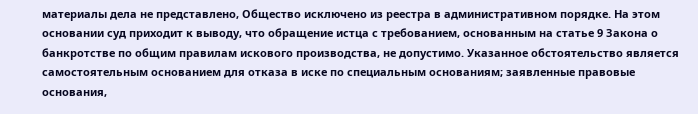материалы дела не представлено, Общество исключено из реестра в административном порядке. На этом основании суд приходит к выводу, что обращение истца с требованием, основанным на статье 9 Закона о банкротстве по общим правилам искового производства, не допустимо. Указанное обстоятельство является самостоятельным основанием для отказа в иске по специальным основаниям; заявленные правовые основания,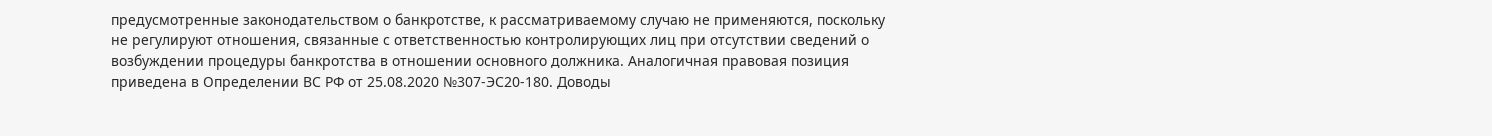предусмотренные законодательством о банкротстве, к рассматриваемому случаю не применяются, поскольку не регулируют отношения, связанные с ответственностью контролирующих лиц при отсутствии сведений о возбуждении процедуры банкротства в отношении основного должника. Аналогичная правовая позиция приведена в Определении ВС РФ от 25.08.2020 №307-ЭС20-180. Доводы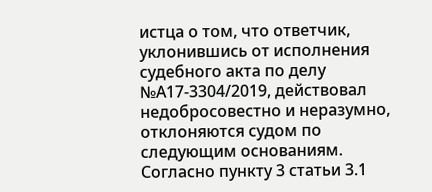истца о том, что ответчик, уклонившись от исполнения судебного акта по делу №А17-3304/2019, действовал недобросовестно и неразумно, отклоняются судом по следующим основаниям. Согласно пункту 3 статьи 3.1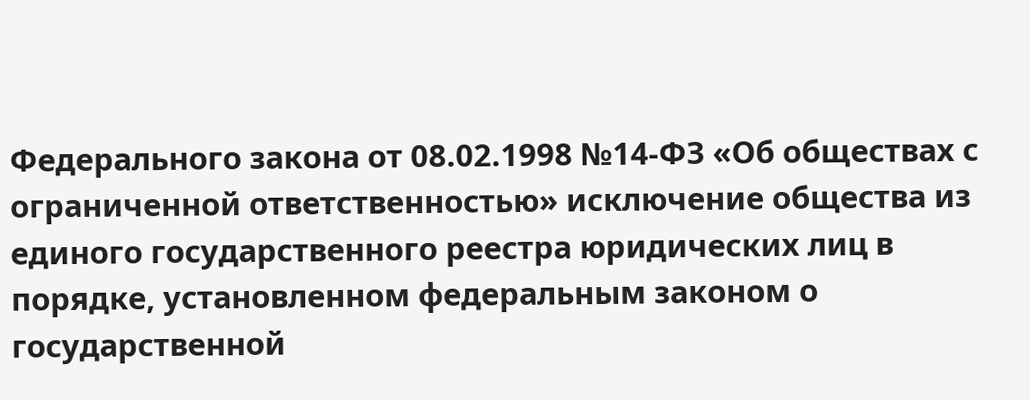Федерального закона от 08.02.1998 №14-ФЗ «Об обществах с ограниченной ответственностью» исключение общества из единого государственного реестра юридических лиц в порядке, установленном федеральным законом о государственной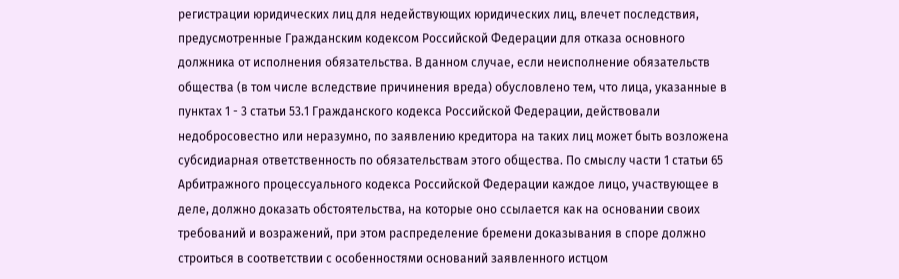регистрации юридических лиц для недействующих юридических лиц, влечет последствия, предусмотренные Гражданским кодексом Российской Федерации для отказа основного должника от исполнения обязательства. В данном случае, если неисполнение обязательств общества (в том числе вследствие причинения вреда) обусловлено тем, что лица, указанные в пунктах 1 - 3 статьи 53.1 Гражданского кодекса Российской Федерации, действовали недобросовестно или неразумно, по заявлению кредитора на таких лиц может быть возложена субсидиарная ответственность по обязательствам этого общества. По смыслу части 1 статьи 65 Арбитражного процессуального кодекса Российской Федерации каждое лицо, участвующее в деле, должно доказать обстоятельства, на которые оно ссылается как на основании своих требований и возражений, при этом распределение бремени доказывания в споре должно строиться в соответствии с особенностями оснований заявленного истцом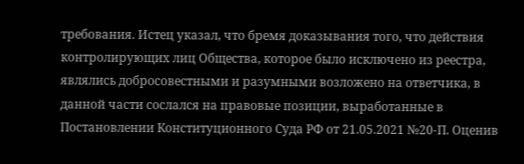требования. Истец указал, что бремя доказывания того, что действия контролирующих лиц Общества, которое было исключено из реестра, являлись добросовестными и разумными возложено на ответчика, в данной части сослался на правовые позиции, выработанные в Постановлении Конституционного Суда РФ от 21.05.2021 №20-П. Оценив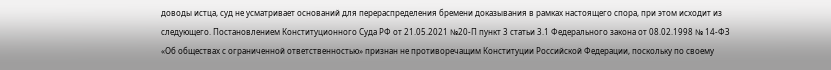доводы истца, суд не усматривает оснований для перераспределения бремени доказывания в рамках настоящего спора, при этом исходит из следующего. Постановлением Конституционного Суда РФ от 21.05.2021 №20-П пункт 3 статьи 3.1 Федерального закона от 08.02.1998 № 14-ФЗ «Об обществах с ограниченной ответственностью» признан не противоречащим Конституции Российской Федерации, поскольку по своему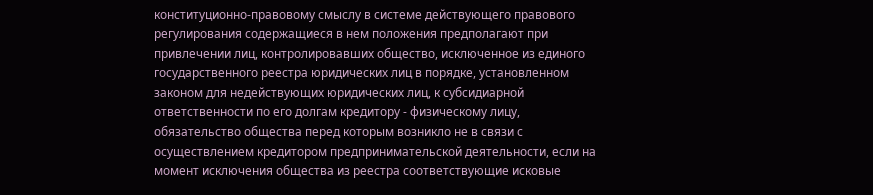конституционно-правовому смыслу в системе действующего правового регулирования содержащиеся в нем положения предполагают при привлечении лиц, контролировавших общество, исключенное из единого государственного реестра юридических лиц в порядке, установленном законом для недействующих юридических лиц, к субсидиарной ответственности по его долгам кредитору - физическому лицу, обязательство общества перед которым возникло не в связи с осуществлением кредитором предпринимательской деятельности, если на момент исключения общества из реестра соответствующие исковые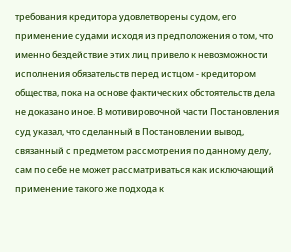требования кредитора удовлетворены судом, его применение судами исходя из предположения о том, что именно бездействие этих лиц привело к невозможности исполнения обязательств перед истцом - кредитором общества, пока на основе фактических обстоятельств дела не доказано иное. В мотивировочной части Постановления суд указал, что сделанный в Постановлении вывод, связанный с предметом рассмотрения по данному делу, сам по себе не может рассматриваться как исключающий применение такого же подхода к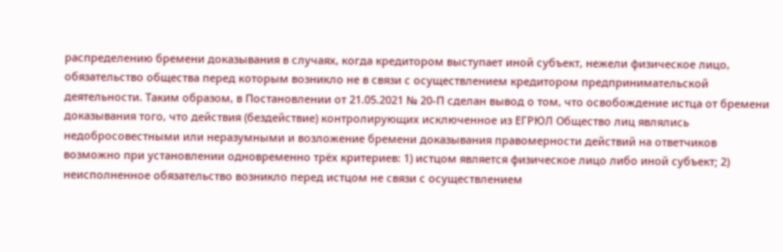распределению бремени доказывания в случаях, когда кредитором выступает иной субъект, нежели физическое лицо, обязательство общества перед которым возникло не в связи с осуществлением кредитором предпринимательской деятельности. Таким образом, в Постановлении от 21.05.2021 № 20-П сделан вывод о том, что освобождение истца от бремени доказывания того, что действия (бездействие) контролирующих исключенное из ЕГРЮЛ Общество лиц являлись недобросовестными или неразумными и возложение бремени доказывания правомерности действий на ответчиков возможно при установлении одновременно трёх критериев: 1) истцом является физическое лицо либо иной субъект; 2) неисполненное обязательство возникло перед истцом не связи с осуществлением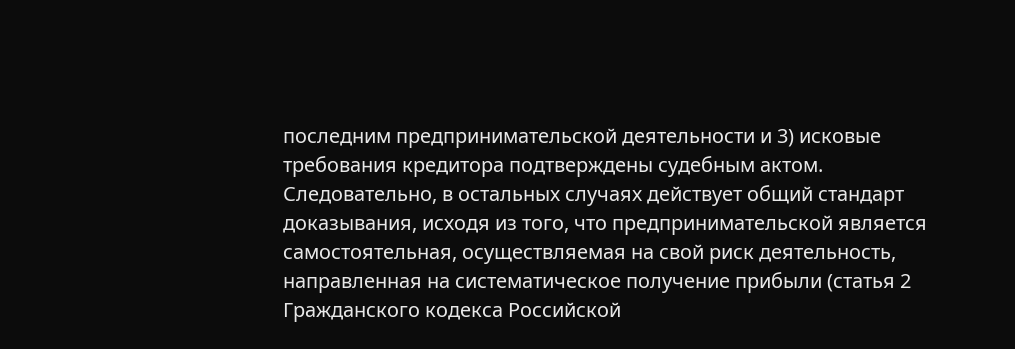последним предпринимательской деятельности и 3) исковые требования кредитора подтверждены судебным актом. Следовательно, в остальных случаях действует общий стандарт доказывания, исходя из того, что предпринимательской является самостоятельная, осуществляемая на свой риск деятельность, направленная на систематическое получение прибыли (статья 2 Гражданского кодекса Российской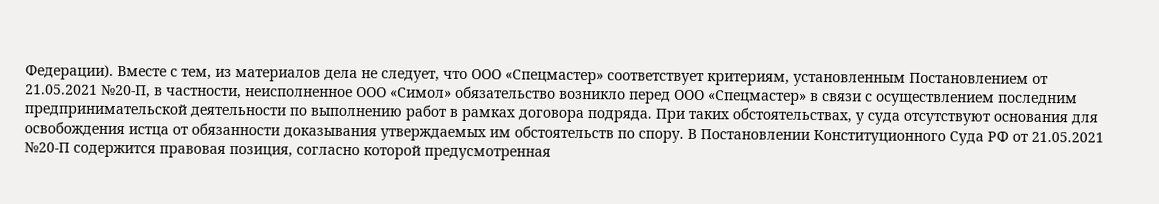Федерации). Вместе с тем, из материалов дела не следует, что ООО «Спецмастер» соответствует критериям, установленным Постановлением от 21.05.2021 №20-П, в частности, неисполненное ООО «Симол» обязательство возникло перед ООО «Спецмастер» в связи с осуществлением последним предпринимательской деятельности по выполнению работ в рамках договора подряда. При таких обстоятельствах, у суда отсутствуют основания для освобождения истца от обязанности доказывания утверждаемых им обстоятельств по спору. В Постановлении Конституционного Суда РФ от 21.05.2021 №20-П содержится правовая позиция, согласно которой предусмотренная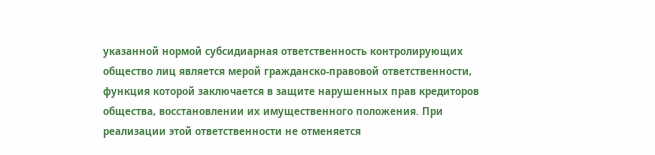указанной нормой субсидиарная ответственность контролирующих общество лиц является мерой гражданско-правовой ответственности, функция которой заключается в защите нарушенных прав кредиторов общества, восстановлении их имущественного положения. При реализации этой ответственности не отменяется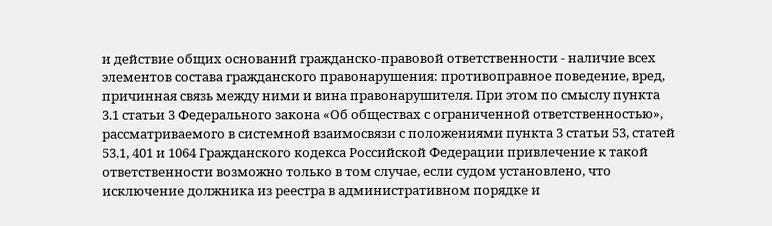и действие общих оснований гражданско-правовой ответственности - наличие всех элементов состава гражданского правонарушения: противоправное поведение, вред, причинная связь между ними и вина правонарушителя. При этом по смыслу пункта 3.1 статьи 3 Федерального закона «Об обществах с ограниченной ответственностью», рассматриваемого в системной взаимосвязи с положениями пункта 3 статьи 53, статей 53.1, 401 и 1064 Гражданского кодекса Российской Федерации привлечение к такой ответственности возможно только в том случае, если судом установлено, что исключение должника из реестра в административном порядке и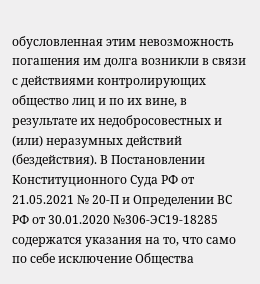обусловленная этим невозможность погашения им долга возникли в связи с действиями контролирующих общество лиц и по их вине, в результате их недобросовестных и (или) неразумных действий (бездействия). В Постановлении Конституционного Суда РФ от 21.05.2021 № 20-П и Определении ВС РФ от 30.01.2020 №306-ЭС19-18285 содержатся указания на то, что само по себе исключение Общества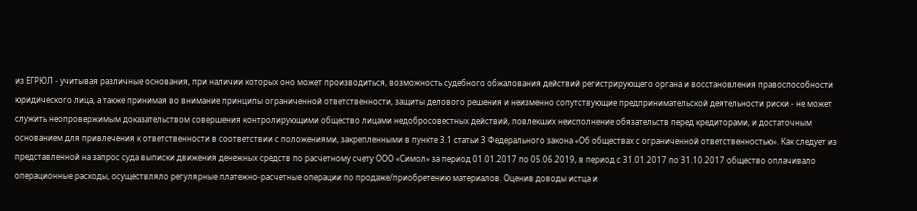из ЕГРЮЛ - учитывая различные основания, при наличии которых оно может производиться, возможность судебного обжалования действий регистрирующего органа и восстановления правоспособности юридического лица, а также принимая во внимание принципы ограниченной ответственности, защиты делового решения и неизменно сопутствующие предпринимательской деятельности риски - не может служить неопровержимым доказательством совершения контролирующими общество лицами недобросовестных действий, повлекших неисполнение обязательств перед кредиторами, и достаточным основанием для привлечения к ответственности в соответствии с положениями, закрепленными в пункте 3.1 статьи 3 Федерального закона «Об обществах с ограниченной ответственностью». Как следует из представленной на запрос суда выписки движения денежных средств по расчетному счету ООО «Симол» за период 01.01.2017 по 05.06.2019, в период с 31.01.2017 по 31.10.2017 общество оплачивало операционные расходы, осуществляло регулярные платежно-расчетные операции по продаже/приобретению материалов. Оценив доводы истца и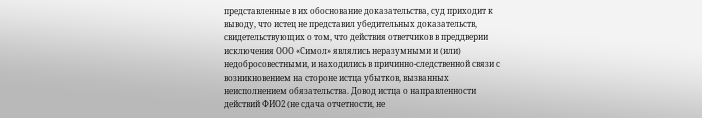представленные в их обоснование доказательства, суд приходит к выводу, что истец не представил убедительных доказательств, свидетельствующих о том, что действия ответчиков в преддверии исключения ООО «Симол» являлись неразумными и (или) недобросовестными, и находились в причинно-следственной связи с возникновением на стороне истца убытков, вызванных неисполнением обязательства. Довод истца о направленности действий ФИО2 (не сдача отчетности, не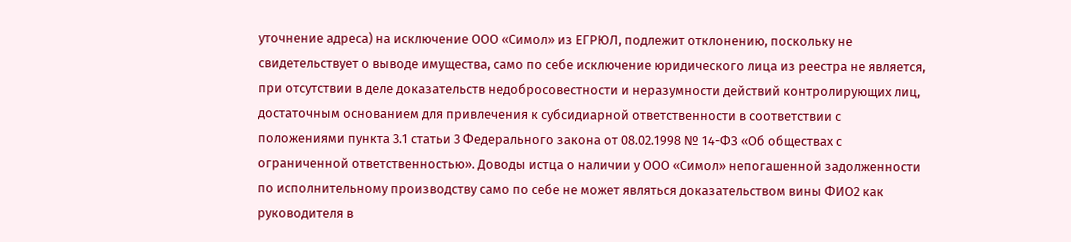уточнение адреса) на исключение ООО «Симол» из ЕГРЮЛ, подлежит отклонению, поскольку не свидетельствует о выводе имущества, само по себе исключение юридического лица из реестра не является, при отсутствии в деле доказательств недобросовестности и неразумности действий контролирующих лиц, достаточным основанием для привлечения к субсидиарной ответственности в соответствии с положениями пункта 3.1 статьи 3 Федерального закона от 08.02.1998 № 14-ФЗ «Об обществах с ограниченной ответственностью». Доводы истца о наличии у ООО «Симол» непогашенной задолженности по исполнительному производству само по себе не может являться доказательством вины ФИО2 как руководителя в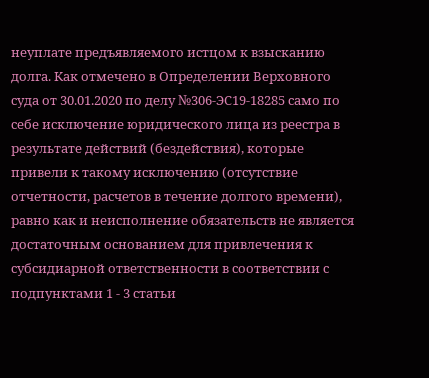неуплате предъявляемого истцом к взысканию долга. Как отмечено в Определении Верховного суда от 30.01.2020 по делу №306-ЭС19-18285 само по себе исключение юридического лица из реестра в результате действий (бездействия), которые привели к такому исключению (отсутствие отчетности, расчетов в течение долгого времени), равно как и неисполнение обязательств не является достаточным основанием для привлечения к субсидиарной ответственности в соответствии с подпунктами 1 - 3 статьи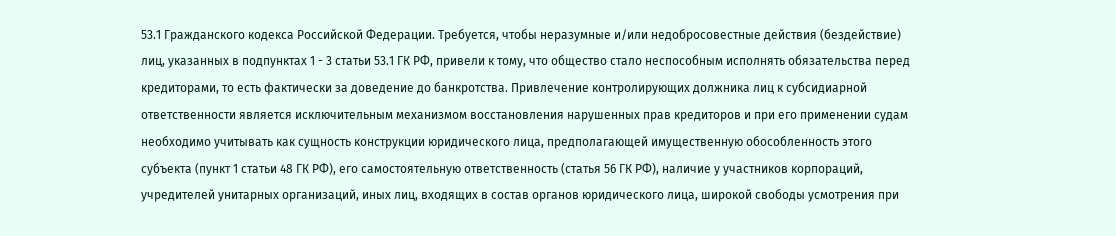53.1 Гражданского кодекса Российской Федерации. Требуется, чтобы неразумные и/или недобросовестные действия (бездействие) лиц, указанных в подпунктах 1 - 3 статьи 53.1 ГК РФ, привели к тому, что общество стало неспособным исполнять обязательства перед кредиторами, то есть фактически за доведение до банкротства. Привлечение контролирующих должника лиц к субсидиарной ответственности является исключительным механизмом восстановления нарушенных прав кредиторов и при его применении судам необходимо учитывать как сущность конструкции юридического лица, предполагающей имущественную обособленность этого субъекта (пункт 1 статьи 48 ГК РФ), его самостоятельную ответственность (статья 56 ГК РФ), наличие у участников корпораций, учредителей унитарных организаций, иных лиц, входящих в состав органов юридического лица, широкой свободы усмотрения при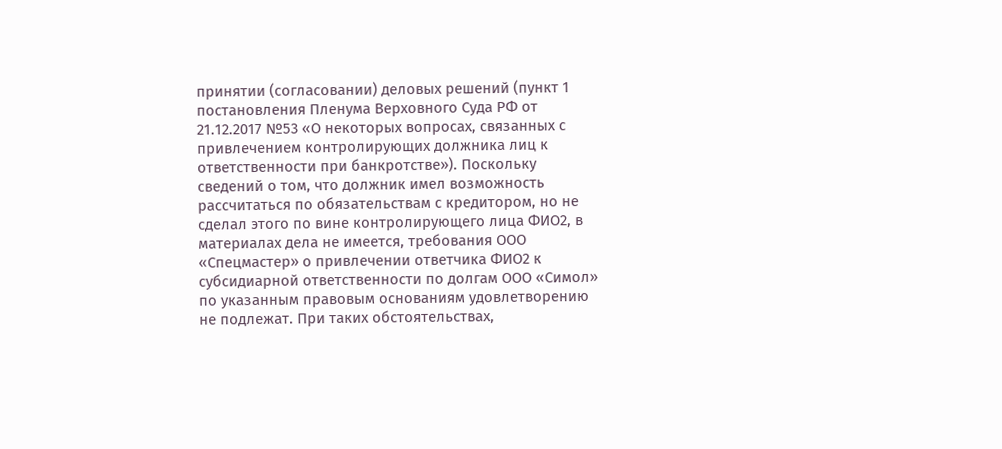принятии (согласовании) деловых решений (пункт 1 постановления Пленума Верховного Суда РФ от 21.12.2017 №53 «О некоторых вопросах, связанных с привлечением контролирующих должника лиц к ответственности при банкротстве»). Поскольку сведений о том, что должник имел возможность рассчитаться по обязательствам с кредитором, но не сделал этого по вине контролирующего лица ФИО2, в материалах дела не имеется, требования ООО «Спецмастер» о привлечении ответчика ФИО2 к субсидиарной ответственности по долгам ООО «Симол» по указанным правовым основаниям удовлетворению не подлежат. При таких обстоятельствах,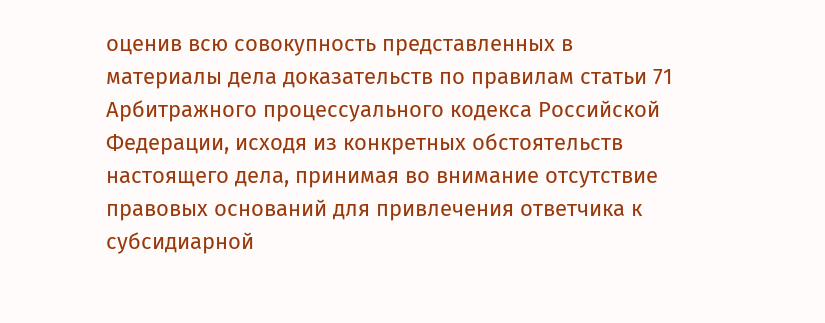оценив всю совокупность представленных в материалы дела доказательств по правилам статьи 71 Арбитражного процессуального кодекса Российской Федерации, исходя из конкретных обстоятельств настоящего дела, принимая во внимание отсутствие правовых оснований для привлечения ответчика к субсидиарной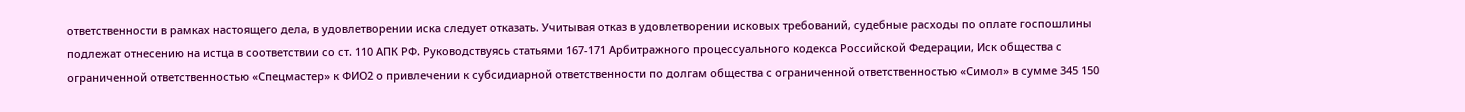ответственности в рамках настоящего дела, в удовлетворении иска следует отказать. Учитывая отказ в удовлетворении исковых требований, судебные расходы по оплате госпошлины подлежат отнесению на истца в соответствии со ст. 110 АПК РФ. Руководствуясь статьями 167-171 Арбитражного процессуального кодекса Российской Федерации, Иск общества с ограниченной ответственностью «Спецмастер» к ФИО2 о привлечении к субсидиарной ответственности по долгам общества с ограниченной ответственностью «Симол» в сумме 345 150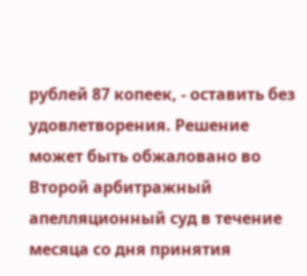рублей 87 копеек, - оставить без удовлетворения. Решение может быть обжаловано во Второй арбитражный апелляционный суд в течение месяца со дня принятия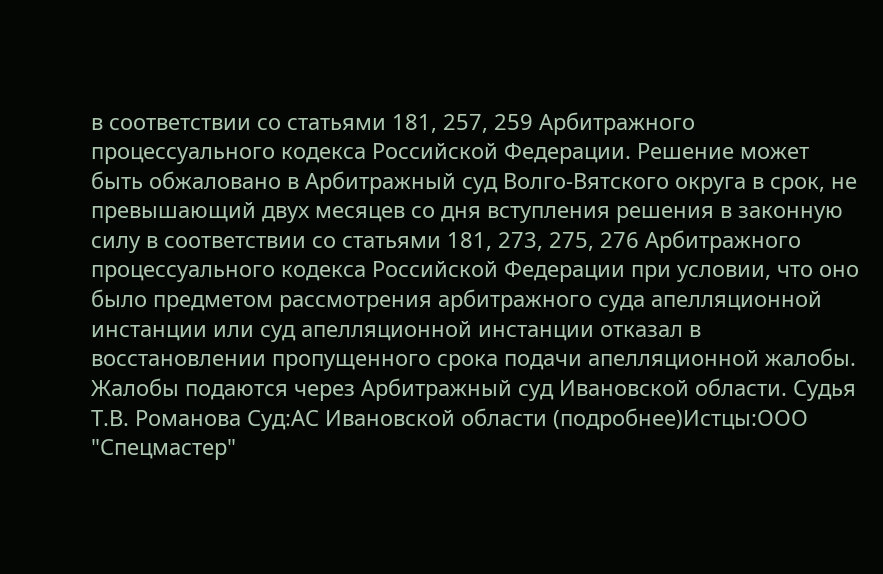в соответствии со статьями 181, 257, 259 Арбитражного процессуального кодекса Российской Федерации. Решение может быть обжаловано в Арбитражный суд Волго-Вятского округа в срок, не превышающий двух месяцев со дня вступления решения в законную силу в соответствии со статьями 181, 273, 275, 276 Арбитражного процессуального кодекса Российской Федерации при условии, что оно было предметом рассмотрения арбитражного суда апелляционной инстанции или суд апелляционной инстанции отказал в восстановлении пропущенного срока подачи апелляционной жалобы. Жалобы подаются через Арбитражный суд Ивановской области. Судья Т.В. Романова Суд:АС Ивановской области (подробнее)Истцы:ООО "Спецмастер"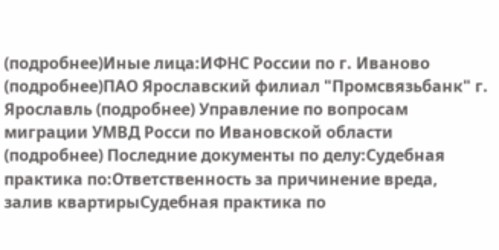(подробнее)Иные лица:ИФНС России по г. Иваново (подробнее)ПАО Ярославский филиал "Промсвязьбанк" г. Ярославль (подробнее) Управление по вопросам миграции УМВД Росси по Ивановской области (подробнее) Последние документы по делу:Судебная практика по:Ответственность за причинение вреда, залив квартирыСудебная практика по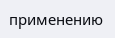применению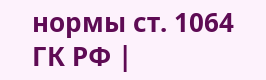нормы ст. 1064 ГК РФ |